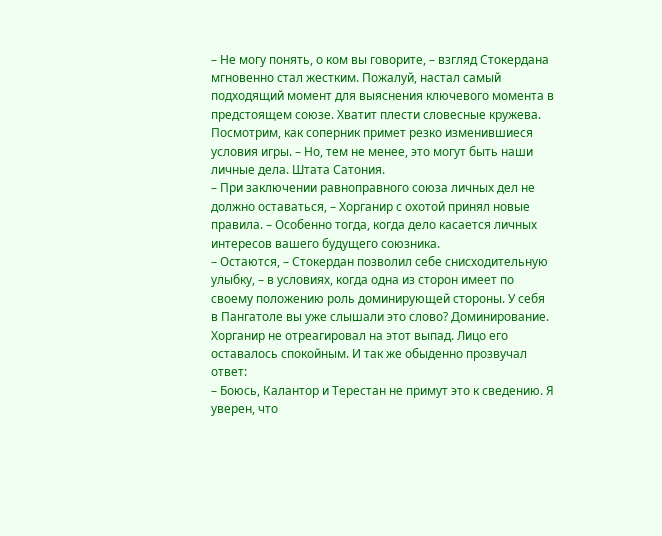– Не могу понять, о ком вы говорите, – взгляд Стокердана мгновенно стал жестким. Пожалуй, настал самый подходящий момент для выяснения ключевого момента в предстоящем союзе. Хватит плести словесные кружева. Посмотрим, как соперник примет резко изменившиеся условия игры. – Но, тем не менее, это могут быть наши личные дела. Штата Сатония.
– При заключении равноправного союза личных дел не должно оставаться, – Хорганир с охотой принял новые правила. – Особенно тогда, когда дело касается личных интересов вашего будущего союзника.
– Остаются, – Стокердан позволил себе снисходительную улыбку, – в условиях, когда одна из сторон имеет по своему положению роль доминирующей стороны. У себя в Пангатоле вы уже слышали это слово? Доминирование.
Хорганир не отреагировал на этот выпад. Лицо его оставалось спокойным. И так же обыденно прозвучал ответ:
– Боюсь, Калантор и Терестан не примут это к сведению. Я уверен, что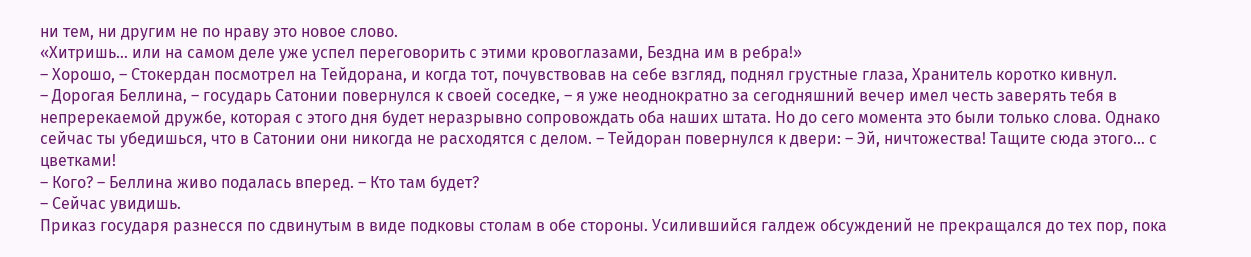ни тем, ни другим не по нраву это новое слово.
«Хитришь… или на самом деле уже успел переговорить с этими кровоглазами, Бездна им в ребра!»
– Хорошо, – Стокердан посмотрел на Тейдорана, и когда тот, почувствовав на себе взгляд, поднял грустные глаза, Хранитель коротко кивнул.
– Дорогая Беллина, – государь Сатонии повернулся к своей соседке, – я уже неоднократно за сегодняшний вечер имел честь заверять тебя в непререкаемой дружбе, которая с этого дня будет неразрывно сопровождать оба наших штата. Но до сего момента это были только слова. Однако сейчас ты убедишься, что в Сатонии они никогда не расходятся с делом. – Тейдоран повернулся к двери: – Эй, ничтожества! Тащите сюда этого… с цветками!
– Кого? – Беллина живо подалась вперед. – Кто там будет?
– Сейчас увидишь.
Приказ государя разнесся по сдвинутым в виде подковы столам в обе стороны. Усилившийся галдеж обсуждений не прекращался до тех пор, пока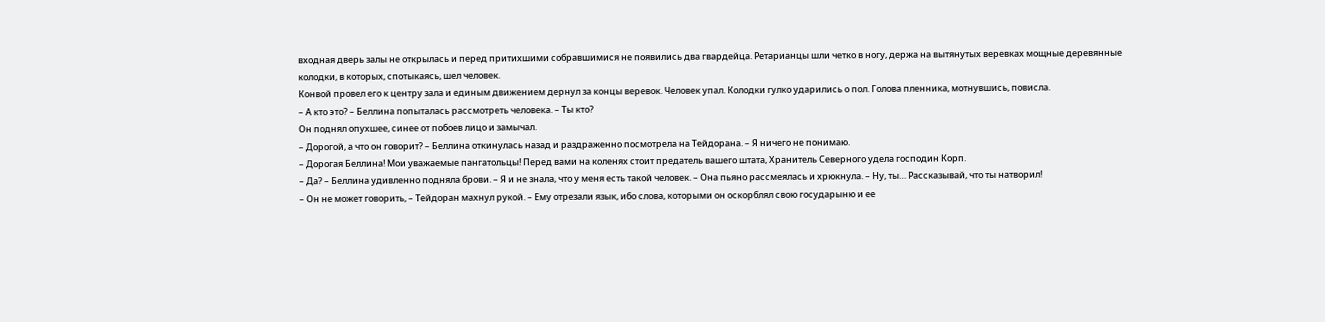входная дверь залы не открылась и перед притихшими собравшимися не появились два гвардейца. Ретарианцы шли четко в ногу, держа на вытянутых веревках мощные деревянные колодки, в которых, спотыкаясь, шел человек.
Конвой провел его к центру зала и единым движением дернул за концы веревок. Человек упал. Колодки гулко ударились о пол. Голова пленника, мотнувшись, повисла.
– А кто это? – Беллина попыталась рассмотреть человека. – Ты кто?
Он поднял опухшее, синее от побоев лицо и замычал.
– Дорогой, а что он говорит? – Беллина откинулась назад и раздраженно посмотрела на Тейдорана. – Я ничего не понимаю.
– Дорогая Беллина! Мои уважаемые пангатольцы! Перед вами на коленях стоит предатель вашего штата, Хранитель Северного удела господин Корп.
– Да? – Беллина удивленно подняла брови. – Я и не знала, что у меня есть такой человек. – Она пьяно рассмеялась и хрюкнула. – Ну, ты… Рассказывай, что ты натворил!
– Он не может говорить, – Тейдоран махнул рукой. – Ему отрезали язык, ибо слова, которыми он оскорблял свою государыню и ее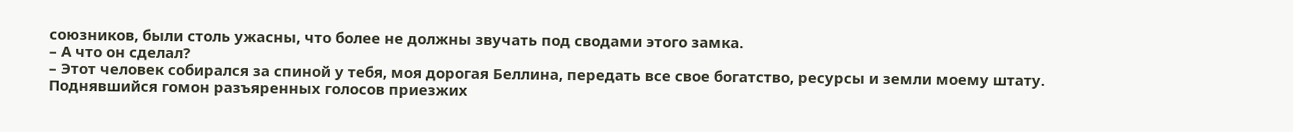союзников, были столь ужасны, что более не должны звучать под сводами этого замка.
– А что он сделал?
– Этот человек собирался за спиной у тебя, моя дорогая Беллина, передать все свое богатство, ресурсы и земли моему штату.
Поднявшийся гомон разъяренных голосов приезжих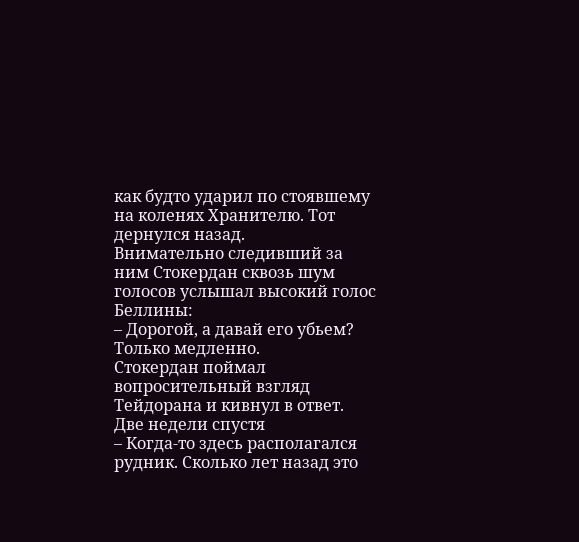как будто ударил по стоявшему на коленях Хранителю. Тот дернулся назад.
Внимательно следивший за ним Стокердан сквозь шум голосов услышал высокий голос Беллины:
– Дорогой, а давай его убьем? Только медленно.
Стокердан поймал вопросительный взгляд Тейдорана и кивнул в ответ.
Две недели спустя
– Когда-то здесь располагался рудник. Сколько лет назад это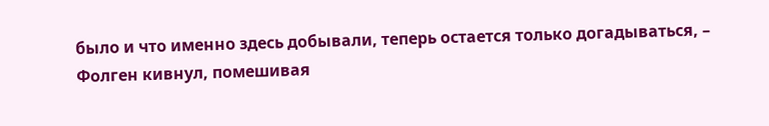было и что именно здесь добывали, теперь остается только догадываться, – Фолген кивнул, помешивая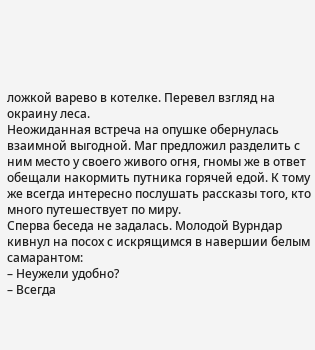ложкой варево в котелке. Перевел взгляд на окраину леса.
Неожиданная встреча на опушке обернулась взаимной выгодной. Маг предложил разделить с ним место у своего живого огня, гномы же в ответ обещали накормить путника горячей едой. К тому же всегда интересно послушать рассказы того, кто много путешествует по миру.
Сперва беседа не задалась. Молодой Вурндар кивнул на посох с искрящимся в навершии белым самарантом:
– Неужели удобно?
– Всегда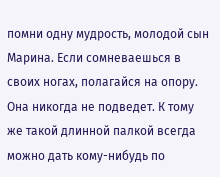помни одну мудрость, молодой сын Марина. Если сомневаешься в своих ногах, полагайся на опору. Она никогда не подведет. К тому же такой длинной палкой всегда можно дать кому-нибудь по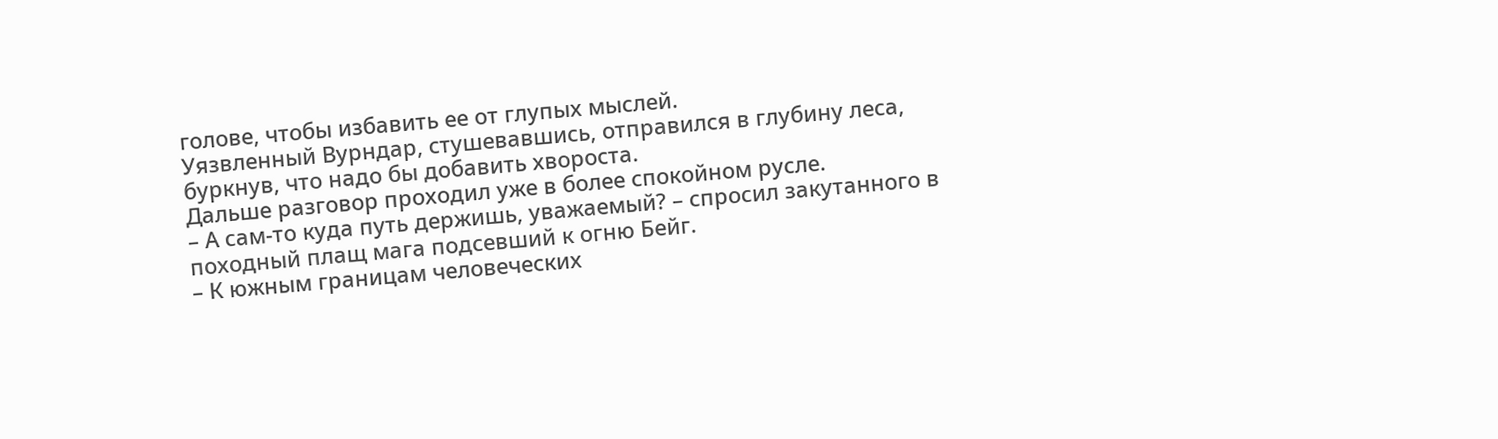голове, чтобы избавить ее от глупых мыслей.
Уязвленный Вурндар, стушевавшись, отправился в глубину леса, буркнув, что надо бы добавить хвороста.
Дальше разговор проходил уже в более спокойном русле.
– А сам-то куда путь держишь, уважаемый? – спросил закутанного в походный плащ мага подсевший к огню Бейг.
– К южным границам человеческих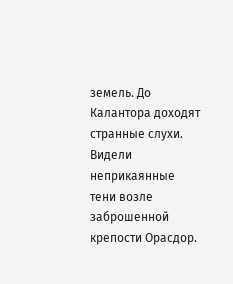земель. До Калантора доходят странные слухи. Видели неприкаянные тени возле заброшенной крепости Орасдор.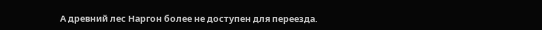А древний лес Наргон более не доступен для переезда.